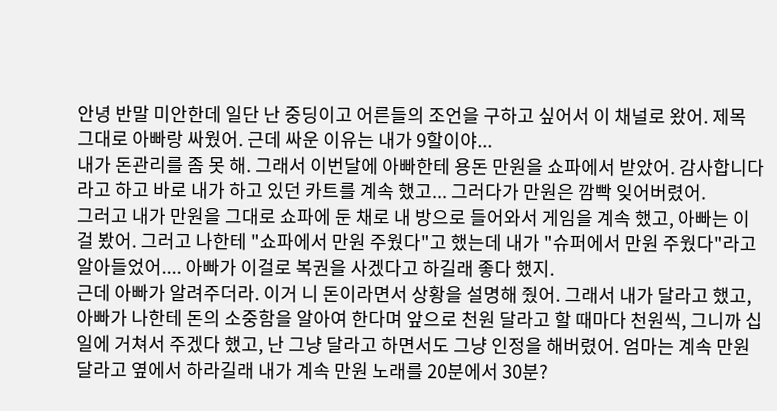안녕 반말 미안한데 일단 난 중딩이고 어른들의 조언을 구하고 싶어서 이 채널로 왔어. 제목 그대로 아빠랑 싸웠어. 근데 싸운 이유는 내가 9할이야...
내가 돈관리를 좀 못 해. 그래서 이번달에 아빠한테 용돈 만원을 쇼파에서 받았어. 감사합니다 라고 하고 바로 내가 하고 있던 카트를 계속 했고... 그러다가 만원은 깜빡 잊어버렸어.
그러고 내가 만원을 그대로 쇼파에 둔 채로 내 방으로 들어와서 게임을 계속 했고, 아빠는 이걸 봤어. 그러고 나한테 "쇼파에서 만원 주웠다"고 했는데 내가 "슈퍼에서 만원 주웠다"라고 알아들었어.... 아빠가 이걸로 복권을 사겠다고 하길래 좋다 했지.
근데 아빠가 알려주더라. 이거 니 돈이라면서 상황을 설명해 줬어. 그래서 내가 달라고 했고, 아빠가 나한테 돈의 소중함을 알아여 한다며 앞으로 천원 달라고 할 때마다 천원씩, 그니까 십일에 거쳐서 주겠다 했고, 난 그냥 달라고 하면서도 그냥 인정을 해버렸어. 엄마는 계속 만원 달라고 옆에서 하라길래 내가 계속 만원 노래를 20분에서 30분?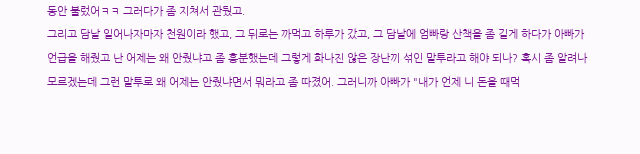동안 불렀어ㅋㅋ 그러다가 좀 지쳐서 관뒀고.
그리고 담날 일어나자마자 천원이라 했고, 그 뒤로는 까먹고 하루가 갔고, 그 담날에 엄빠랑 산책을 좀 길게 하다가 아빠가 언급을 해줬고 난 어제는 왜 안줬냐고 좀 흥분했는데 그렇게 화나진 않은 장난끼 섞인 말투라고 해야 되나? 혹시 좀 알려나 모르겠는데 그런 말투로 왜 어제는 안줬냐면서 뭐라고 좀 따졌어. 그러니까 아빠가 "내가 언제 니 돈을 때먹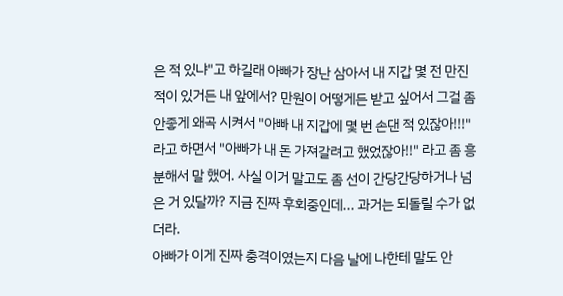은 적 있냐"고 하길래 아빠가 장난 삼아서 내 지갑 몇 전 만진 적이 있거든 내 앞에서? 만원이 어떻게든 받고 싶어서 그걸 좀 안좋게 왜곡 시켜서 "아빠 내 지갑에 몇 번 손댄 적 있잖아!!!" 라고 하면서 "아빠가 내 돈 가져갈려고 했었잖아!!" 라고 좀 흥분해서 말 했어. 사실 이거 말고도 좀 선이 간당간당하거나 넘은 거 있달까? 지금 진짜 후회중인데... 과거는 되돌릴 수가 없더라.
아빠가 이게 진짜 충격이였는지 다음 날에 나한테 말도 안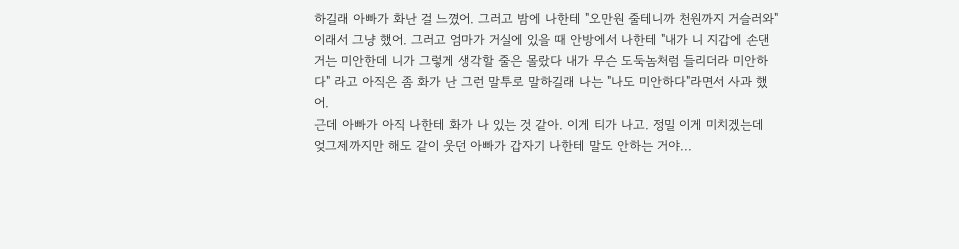하길래 아빠가 화난 걸 느꼈어. 그러고 밤에 나한테 "오만원 줄테니까 천원까지 거슬러와" 이래서 그냥 했어. 그러고 엄마가 거실에 있을 때 안방에서 나한테 "내가 니 지갑에 손댄 거는 미안한데 니가 그렇게 생각할 줄은 몰랐다 내가 무슨 도둑놈처럼 들리더라 미안하다" 라고 아직은 좀 화가 난 그런 말투로 말하길래 나는 "나도 미안하다"라면서 사과 했어.
근데 아빠가 아직 나한테 화가 나 있는 것 같아. 이게 티가 나고. 정밀 이게 미치겠는데 엊그제까지만 해도 같이 웃던 아빠가 갑자기 나한테 말도 안하는 거야...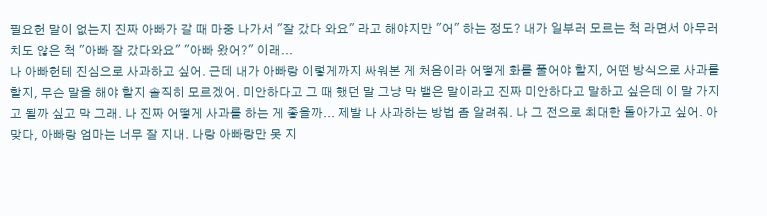필요헌 말이 없는지 진짜 아빠가 갈 때 마중 나가서 "잘 갔다 와요" 라고 해야지만 "어" 하는 정도? 내가 일부러 모르는 척 라면서 아무러치도 않은 척 "아빠 잘 갔다와요" "아빠 왔어?" 이래...
나 아빠헌테 진심으로 사과하고 싶어. 근데 내가 아빠랑 이렇게까지 싸워본 게 처음이라 어떻게 화를 풀어야 할지, 어떤 방식으로 사과를 할지, 무슨 말을 해야 할지 솔직히 모르겠어. 미안하다고 그 때 했던 말 그냥 막 뱉은 말이라고 진짜 미안하다고 말하고 싶은데 이 말 가지고 될까 싶고 막 그래. 나 진짜 어떻게 사과를 하는 게 좋을까... 제발 나 사과하는 방법 좀 알려줘. 나 그 전으로 최대한 돌아가고 싶어. 아 맞다, 아빠랑 엄마는 너무 잘 지내. 나랑 아빠랑만 못 지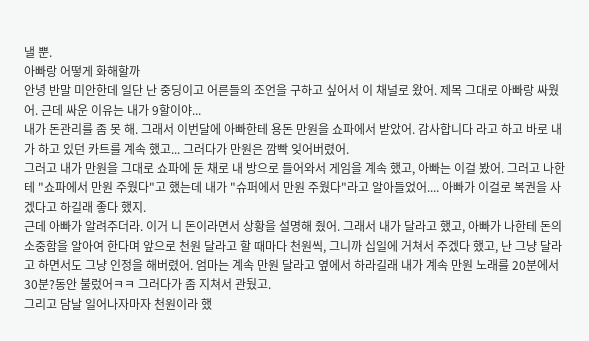낼 뿐.
아빠랑 어떻게 화해할까
안녕 반말 미안한데 일단 난 중딩이고 어른들의 조언을 구하고 싶어서 이 채널로 왔어. 제목 그대로 아빠랑 싸웠어. 근데 싸운 이유는 내가 9할이야...
내가 돈관리를 좀 못 해. 그래서 이번달에 아빠한테 용돈 만원을 쇼파에서 받았어. 감사합니다 라고 하고 바로 내가 하고 있던 카트를 계속 했고... 그러다가 만원은 깜빡 잊어버렸어.
그러고 내가 만원을 그대로 쇼파에 둔 채로 내 방으로 들어와서 게임을 계속 했고, 아빠는 이걸 봤어. 그러고 나한테 "쇼파에서 만원 주웠다"고 했는데 내가 "슈퍼에서 만원 주웠다"라고 알아들었어.... 아빠가 이걸로 복권을 사겠다고 하길래 좋다 했지.
근데 아빠가 알려주더라. 이거 니 돈이라면서 상황을 설명해 줬어. 그래서 내가 달라고 했고, 아빠가 나한테 돈의 소중함을 알아여 한다며 앞으로 천원 달라고 할 때마다 천원씩, 그니까 십일에 거쳐서 주겠다 했고, 난 그냥 달라고 하면서도 그냥 인정을 해버렸어. 엄마는 계속 만원 달라고 옆에서 하라길래 내가 계속 만원 노래를 20분에서 30분?동안 불렀어ㅋㅋ 그러다가 좀 지쳐서 관뒀고.
그리고 담날 일어나자마자 천원이라 했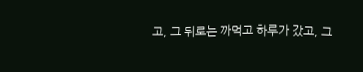고, 그 뒤로는 까먹고 하루가 갔고, 그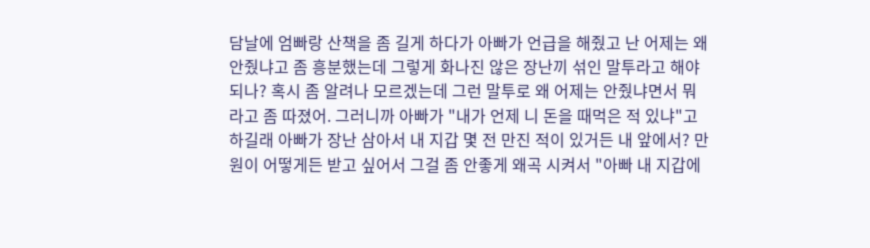담날에 엄빠랑 산책을 좀 길게 하다가 아빠가 언급을 해줬고 난 어제는 왜 안줬냐고 좀 흥분했는데 그렇게 화나진 않은 장난끼 섞인 말투라고 해야 되나? 혹시 좀 알려나 모르겠는데 그런 말투로 왜 어제는 안줬냐면서 뭐라고 좀 따졌어. 그러니까 아빠가 "내가 언제 니 돈을 때먹은 적 있냐"고 하길래 아빠가 장난 삼아서 내 지갑 몇 전 만진 적이 있거든 내 앞에서? 만원이 어떻게든 받고 싶어서 그걸 좀 안좋게 왜곡 시켜서 "아빠 내 지갑에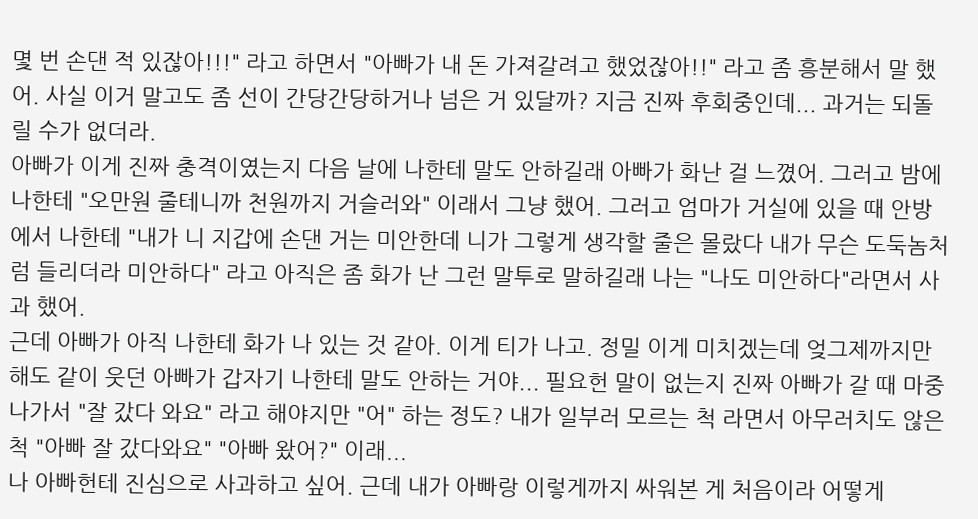몇 번 손댄 적 있잖아!!!" 라고 하면서 "아빠가 내 돈 가져갈려고 했었잖아!!" 라고 좀 흥분해서 말 했어. 사실 이거 말고도 좀 선이 간당간당하거나 넘은 거 있달까? 지금 진짜 후회중인데... 과거는 되돌릴 수가 없더라.
아빠가 이게 진짜 충격이였는지 다음 날에 나한테 말도 안하길래 아빠가 화난 걸 느꼈어. 그러고 밤에 나한테 "오만원 줄테니까 천원까지 거슬러와" 이래서 그냥 했어. 그러고 엄마가 거실에 있을 때 안방에서 나한테 "내가 니 지갑에 손댄 거는 미안한데 니가 그렇게 생각할 줄은 몰랐다 내가 무슨 도둑놈처럼 들리더라 미안하다" 라고 아직은 좀 화가 난 그런 말투로 말하길래 나는 "나도 미안하다"라면서 사과 했어.
근데 아빠가 아직 나한테 화가 나 있는 것 같아. 이게 티가 나고. 정밀 이게 미치겠는데 엊그제까지만 해도 같이 웃던 아빠가 갑자기 나한테 말도 안하는 거야... 필요헌 말이 없는지 진짜 아빠가 갈 때 마중 나가서 "잘 갔다 와요" 라고 해야지만 "어" 하는 정도? 내가 일부러 모르는 척 라면서 아무러치도 않은 척 "아빠 잘 갔다와요" "아빠 왔어?" 이래...
나 아빠헌테 진심으로 사과하고 싶어. 근데 내가 아빠랑 이렇게까지 싸워본 게 처음이라 어떻게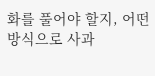화를 풀어야 할지, 어떤 방식으로 사과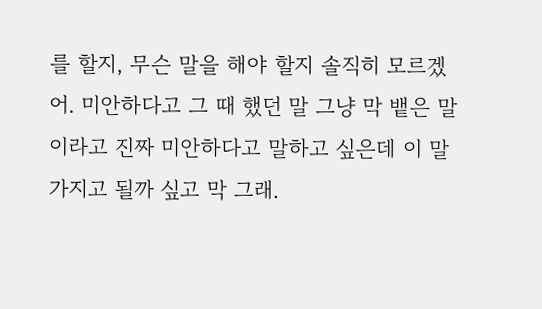를 할지, 무슨 말을 해야 할지 솔직히 모르겠어. 미안하다고 그 때 했던 말 그냥 막 뱉은 말이라고 진짜 미안하다고 말하고 싶은데 이 말 가지고 될까 싶고 막 그래.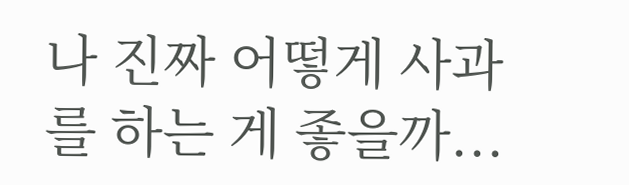나 진짜 어떻게 사과를 하는 게 좋을까...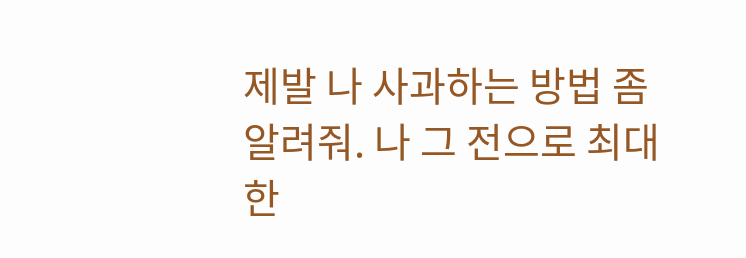제발 나 사과하는 방법 좀 알려줘. 나 그 전으로 최대한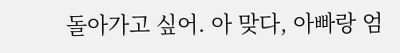돌아가고 싶어. 아 맞다, 아빠랑 엄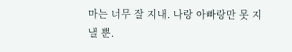마는 너무 잘 지내. 나랑 아빠랑만 못 지낼 뿐.